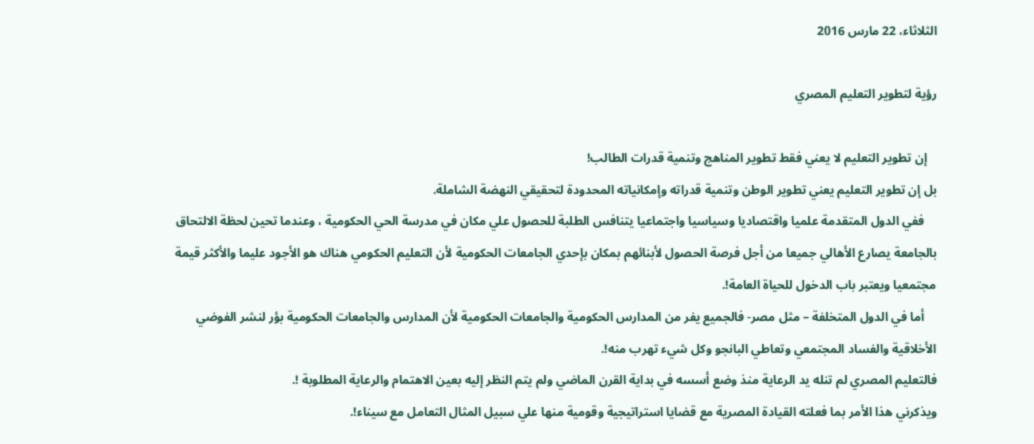الثلاثاء، 22 مارس 2016

رؤية لتطوير التعليم المصري

   إن تطوير التعليم لا يعني فقط تطوير المناهج وتنمية قدرات الطالب!
بل إن تطوير التعليم يعني تطوير الوطن وتنمية قدراته وإمكانياته المحدودة لتحقيقي النهضة الشاملة.
    ففي الدول المتقدمة علميا واقتصاديا وسياسيا واجتماعيا يتنافس الطلبة للحصول علي مكان في مدرسة الحي الحكومية ، وعندما تحين لحظة الالتحاق بالجامعة يصارع الأهالي جميعا من أجل فرصة الحصول لأبنائهم بمكان بإحدي الجامعات الحكومية لأن التعليم الحكومي هناك هو الأجود عليما والأكثر قيمة مجتمعيا ويعتبر باب الدخول للحياة العامة!.
    أما في الدول المتخلفة – مثل مصر- فالجميع يفر من المدارس الحكومية والجامعات الحكومية لأن المدارس والجامعات الحكومية بؤر لنشر الفوضي الأخلاقية والفساد المجتمعي وتعاطي البانجو وكل شيء تهرب منه!.
فالتعليم المصري لم تنله يد الرعاية منذ وضع أسسه في بداية القرن الماضي ولم يتم النظر إليه بعين الاهتمام والرعاية المطلوبة !.
ويذكرني هذا الأمر بما فعلته القيادة المصرية مع قضايا استراتيجية وقومية منها علي سبيل المثال التعامل مع سيناء!.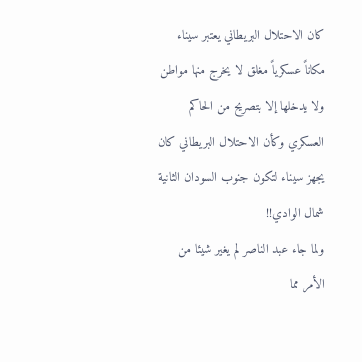كان الاحتلال البريطاني يعتبر سيناء مكاناً عسكرياً مغلق لا يخرج منها مواطن ولا يدخلها إلا بتصريح من الحاكم العسكري وكأن الاحتلال البريطاني كان يجهز سيناء لتكون جنوب السودان الثانية شمال الوادي!!
ولما جاء عبد الناصر لم يغير شيئا من الأمر مما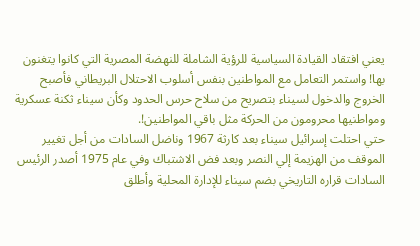يعني افتقاد القيادة السياسية للرؤية الشاملة للنهضة المصرية التي كانوا يتغنون بها! واستمر التعامل مع المواطنين بنفس أسلوب الاحتلال البريطاني فأصبح الخروج والدخول لسيناء بتصريح من سلاح حرس الحدود وكأن سيناء ثكنة عسكرية ومواطنيها محرومون من الحركة مثل باقي المواطنين!.
حتي احتلت إسرائيل سيناء بعد كارثة 1967 وناضل السادات من أجل تغيير الموقف من الهزيمة إلي النصر وبعد فض الاشتباك وفي عام 1975 أصدر الرئيس السادات قراره التاريخي بضم سيناء للإدارة المحلية وأطلق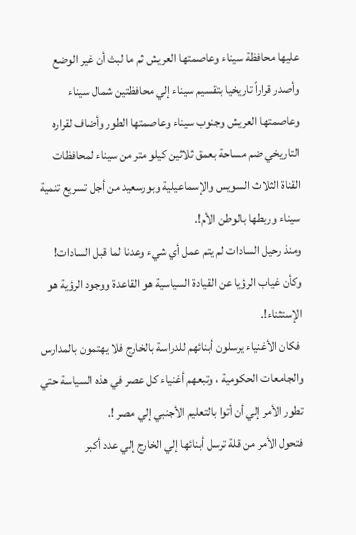عليها محافظة سيناء وعاصمتها العريش ثم ما لبث أن غير الوضع وأصدر قراراً تاريخيا بتقسيم سيناء إلي محافظتين شمال سيناء وعاصمتها العريش وجنوب سيناء وعاصمتها الطور وأضاف لقراره التاريخي ضم مساحة بعمق ثلاثين كيلو متر من سيناء لمحافظات القناة الثلاث السويس والإسماعيلية وبورسعيد من أجل تسريع تنمية سيناء وربطها بالوطن الأم!.
ومنذ رحيل السادات لم يتم عمل أي شيء وعدنا لما قبل السادات! وكأن غياب الرؤيا عن القيادة السياسية هو القاعدة ووجود الرؤية هو الإستثناء!.
 فكان الأغنياء يرسلون أبنائهم للدراسة بالخارج فلا يهتمون بالمدارس والجامعات الحكومية ، وتبعهم أغنياء كل عصر في هذه السياسة حتي تطور الأمر إلي أن أتوا بالتعليم الأجنبي إلي مصر !.
فتحول الأمر من قلة ترسل أبنائها إلي الخارج إلي عدد أكبر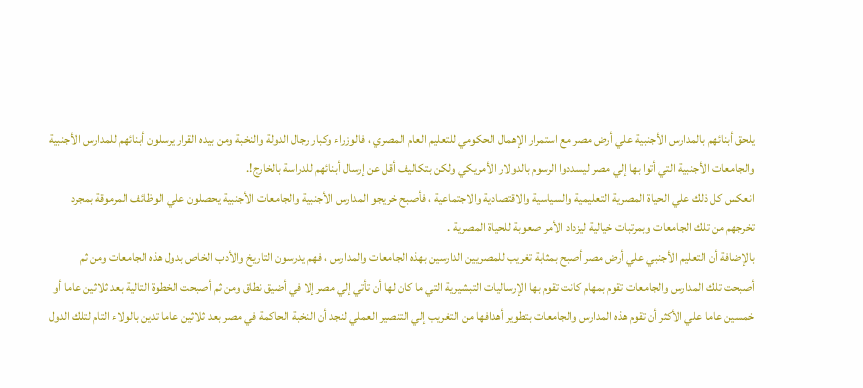يلحق أبنائهم بالمدارس الأجنبية علي أرض مصر مع استمرار الإهمال الحكومي للتعليم العام المصري ، فالوزراء وكبار رجال الدولة والنخبة ومن بيده القرار يرسلون أبنائهم للمدارس الأجنبية والجامعات الأجنبية التي أتوا بها إلي مصر ليسددوا الرسوم بالدولار الأمريكي ولكن بتكاليف أقل عن إرسال أبنائهم للدراسة بالخارج!.
انعكس كل ذلك علي الحياة المصرية التعليمية والسياسية والاقتصادية والاجتماعية ، فأصبح خريجو المدارس الأجنبية والجامعات الأجنبية يحصلون علي الوظائف المرموقة بمجرد تخرجهم من تلك الجامعات وبمرتبات خيالية ليزداد الأمر صعوبة للحياة المصرية .
بالإضافة أن التعليم الأجنبي علي أرض مصر أصبح بمثابة تغريب للمصريين الدارسين بهذه الجامعات والمدارس ، فهم يدرسون التاريخ والأدب الخاص بدول هذه الجامعات ومن ثم أصبحت تلك المدارس والجامعات تقوم بمهام كانت تقوم بها الإرساليات التبشيرية التي ما كان لها أن تأتي إلي مصر إلا في أضيق نطاق ومن ثم أصبحت الخطوة التالية بعد ثلاثين عاما أو خمسين عاما علي الأكثر أن تقوم هذه المدارس والجامعات بتطوير أهدافها من التغريب إلي التنصير العملي لنجد أن النخبة الحاكمة في مصر بعد ثلاثين عاما تدين بالولاء التام لتلك الدول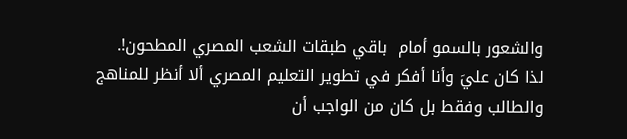والشعور بالسمو أمام  باقي طبقات الشعب المصري المطحون!.
لذا كان عليَ وأنا أفكر في تطوير التعليم المصري ألا أنظر للمناهج والطالب وفقط بل كان من الواجب أن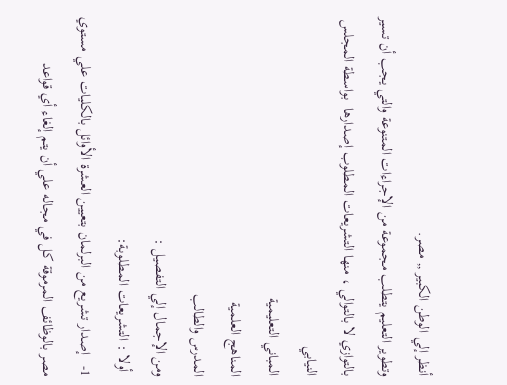أنظر إلي الوطن الكبير ,, مصر.
وتطوير التعليم يتطلب مجموعة من الإجراءات المتنوعة والتي يجب أن تسير بالتوازي لا بالتوالي ، منها التشريعات المطلوب إصدارها  بواسطة المجلس النيابي
المباني التعليمية
المناهج العلمية
المدرس والطالب
ومن الإجمال إلي التفصيل :
 أولا : التشريعات المطلوبة:
1-   إصدار تشريع من البرلمان بتعيين العشرة الأوائل بالكليات علي مستوي مصر بالوظائف المرموقة كل في مجاله علي أن يتم إلغاء أي قواعد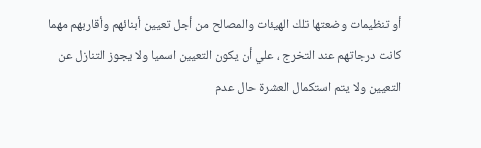أو تنظيمات وضعتها تلك الهيئات والمصالح من أجل تعيين أبنائهم وأقاربهم مهما كانت درجاتهم عند التخرج ، علي أن يكون التعيين اسميا ولا يجوز التنازل عن التعيين ولا يتم استكمال العشرة حال عدم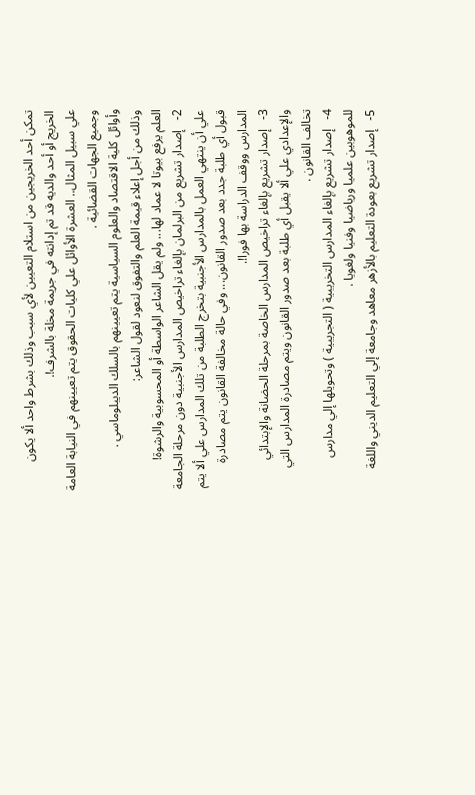تمكن أحد الخريجين من استلام التعيين لأي سبب وذلك بشرط واحد ألا يكون الخريج أو أحد والديه قد تم إدانته في جريمة مخلة بالشرف!.
علي سبيل المثال.. العشرة الأوائل علي كليات الحقوق يتم تعيينهم في النيابة العامة وجميع الجهات القضائية .
وأوائل كلية الاقتصاد والعلوم السياسية يتم تعيينهم بالسلك الديبلوماسي .
وذلك من أجل إعلاء قيمة العلم والتفوق لنعود لقول الشاعر:
العلم يرفع بيوتا لا عماد لها... ولم يقل الشاعر الواسطة أو المحسوبية والرشوة!
2-   إصدار تشريع من البرلمان بإلغاء تراخيص المدارس الأجنبية دون مرحلة الجامعة علي أن ينتهي العمل بالمدارس الأجنبية بتخرج الطلبة من تلك المدارس علي ألا يتم قبول أي طلبة جدد بعد صدور القانون... وفي حالة مخالفة القانون يتم مصادرة المدارس ووقف الدراسة بها فورا!.
3-   إصدار تشريع بإلغاء تراخيص المدارس الخاصة بمرحلة الحضانة والإبتدائي والإعدادي علي ألا يقبل أي طلبة بعد صدور القانون ويتم مصادرة المدارس التي تخالف القانون .
4-   إصدار تشريع بإلغاء المدارس التخريبية ( التجريبية ) وتحويلها إلي مدارس للموهوبين علميا ورياضيا وفنيا ولغويا .
5-   إصدار تشريع بعودة التعليم بالأزهر معاهد وجامعة إلي التعليم الديني واللغة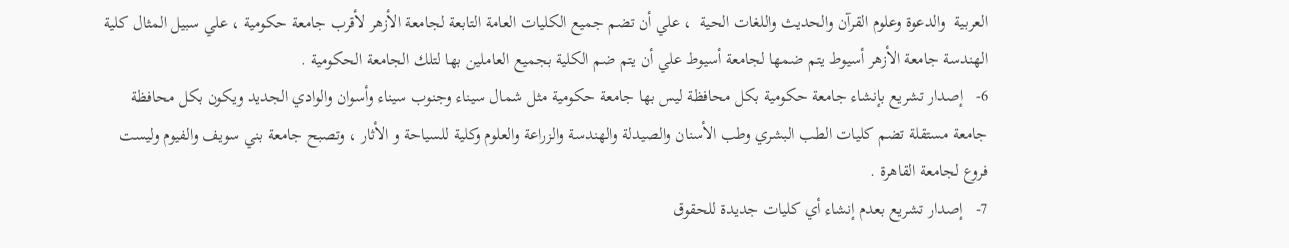العربية  والدعوة وعلوم القرآن والحديث واللغات الحية  ، علي أن تضم جميع الكليات العامة التابعة لجامعة الأزهر لأقرب جامعة حكومية ، علي سبيل المثال كلية الهندسة جامعة الأزهر أسيوط يتم ضمها لجامعة أسيوط علي أن يتم ضم الكلية بجميع العاملين بها لتلك الجامعة الحكومية .
6-   إصدار تشريع بإنشاء جامعة حكومية بكل محافظة ليس بها جامعة حكومية مثل شمال سيناء وجنوب سيناء وأسوان والوادي الجديد ويكون بكل محافظة جامعة مستقلة تضم كليات الطب البشري وطب الأسنان والصيدلة والهندسة والزراعة والعلوم وكلية للسياحة و الأثار ، وتصبح جامعة بني سويف والفيوم وليست فروع لجامعة القاهرة .
7-   إصدار تشريع بعدم إنشاء أي كليات جديدة للحقوق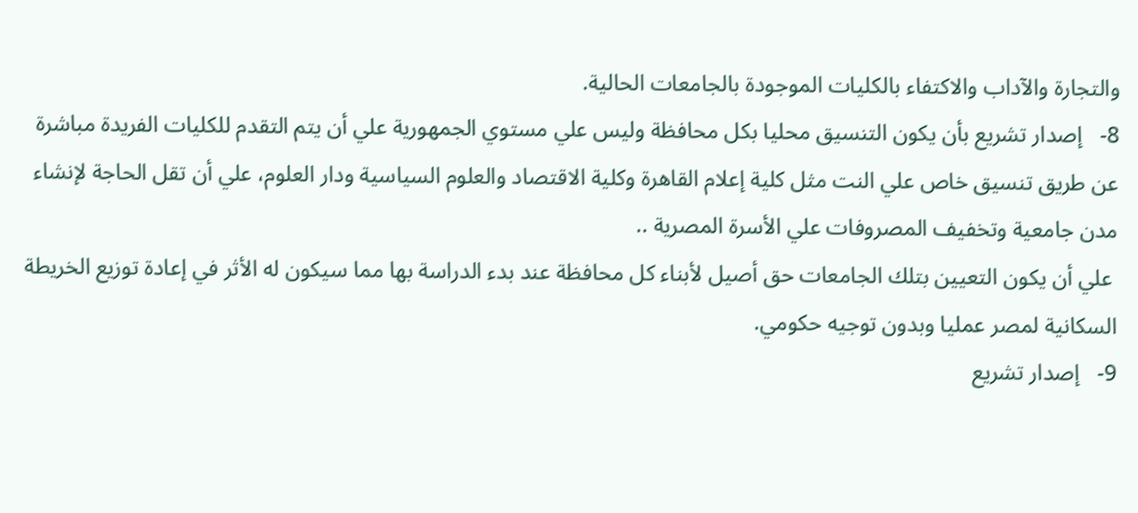والتجارة والآداب والاكتفاء بالكليات الموجودة بالجامعات الحالية.
8-   إصدار تشريع بأن يكون التنسيق محليا بكل محافظة وليس علي مستوي الجمهورية علي أن يتم التقدم للكليات الفريدة مباشرة عن طريق تنسيق خاص علي النت مثل كلية إعلام القاهرة وكلية الاقتصاد والعلوم السياسية ودار العلوم، علي أن تقل الحاجة لإنشاء مدن جامعية وتخفيف المصروفات علي الأسرة المصرية ..
 علي أن يكون التعيين بتلك الجامعات حق أصيل لأبناء كل محافظة عند بدء الدراسة بها مما سيكون له الأثر في إعادة توزيع الخريطة السكانية لمصر عمليا وبدون توجيه حكومي.
9-   إصدار تشريع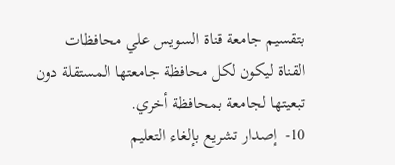بتقسيم جامعة قناة السويس علي محافظات القناة ليكون لكل محافظة جامعتها المستقلة دون تبعيتها لجامعة بمحافظة أخري.
10-  إصدار تشريع بإلغاء التعليم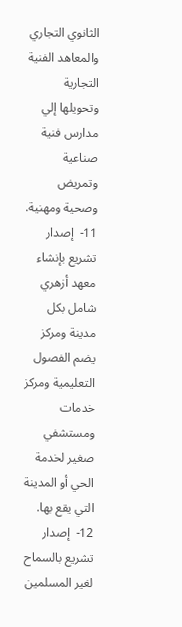الثانوي التجاري والمعاهد الفنية التجارية  وتحويلها إلي مدارس فنية صناعية وتمريض وصحية ومهنية.
11-  إصدار تشريع بإنشاء معهد أزهري شامل بكل مدينة ومركز يضم الفصول التعليمية ومركز خدمات ومستشفي صغير لخدمة الحي أو المدينة التي يقع بها.
12-  إصدار تشريع بالسماح لغير المسلمين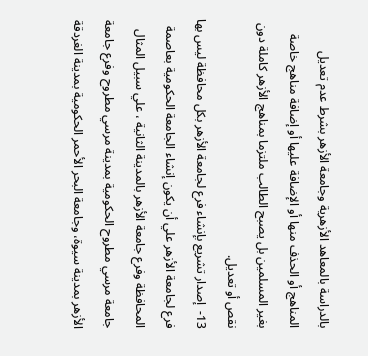بالدراسة بالمعاهد الأزهرية وجامعة الأزهر بشرط عدم تعديل المناهج أو الحذف منها أو الإضافة عليها أو إضافة مناهج خاصة بغير المسلمين بل يصبح الطالب ملتزما بمناهج الأزهر كاملة دون نقص أو تعديل.
13-  إصدار تشريع بإنشاء فرع لجامعة الأزهر بكل محافظة ليس بها فرع لجامعة الأزهر علي أن يكون إنشاء الجامعة الحكومية بعاصمة المحافظة وفرع جامعة الأزهر بالمدينة الثانية ، علي سبيل المثال جامعة مرسي مطروح الحكومية بمدينة مرسي مطروح وفرع جامعة الأزهر بمدينة سيوة، وجامعة البحر الأحمر الحكومية بمدينة الغردقة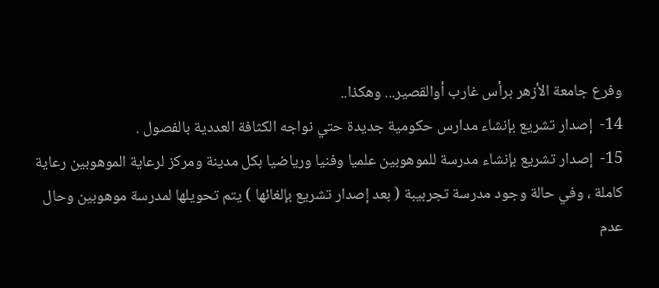وفرع جامعة الأزهر برأس غارب أوالقصير... وهكذا..
14-  إصدار تشريع بإنشاء مدارس حكومية جديدة حتي نواجه الكثافة العددية بالفصول .
15-  إصدار تشريع بإنشاء مدرسة للموهوبين علميا وفنيا ورياضيا بكل مدينة ومركز لرعاية الموهوبين رعاية كاملة ، وفي حالة وجود مدرسة تجربيبة ( بعد إصدار تشريع بإلغائها ) يتم تحويلها لمدرسة موهوبين وحال عدم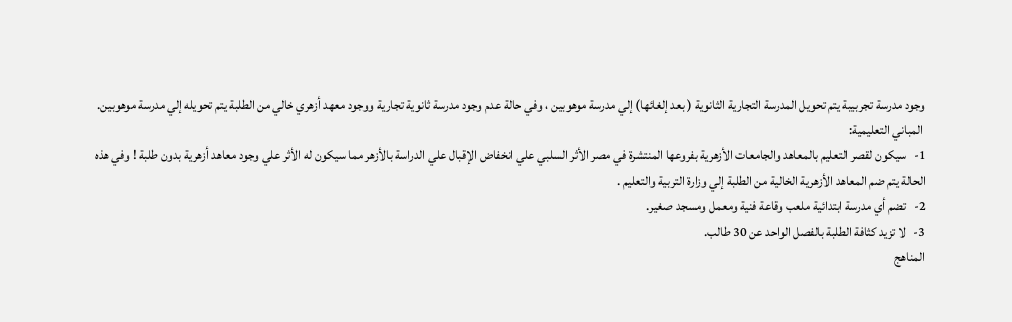وجود مدرسة تجربيبة يتم تحويل المدرسة التجارية الثانوية ( بعد إلغائها) إلي مدرسة موهوبين ، وفي حالة عدم وجود مدرسة ثانوية تجارية ووجود معهد أزهري خالي من الطلبة يتم تحويله إلي مدرسة موهوبين.
 المباني التعليمية:
1-   سيكون لقصر التعليم بالمعاهد والجامعات الأزهرية بفروعها المنتشرة في مصر الأثر السلبي علي انخفاض الإقبال علي الدراسة بالأزهر مما سيكون له الأثر علي وجود معاهد أزهرية بدون طلبة ! وفي هذه الحالة يتم ضم المعاهد الأزهرية الخالية من الطلبة إلي وزارة التربية والتعليم .
2-   تضم أي مدرسة ابتدائية ملعب وقاعة فنية ومعمل ومسجد صغير.
3-   لا تزيد كثافة الطلبة بالفصل الواحد عن 30 طالب.
المناهج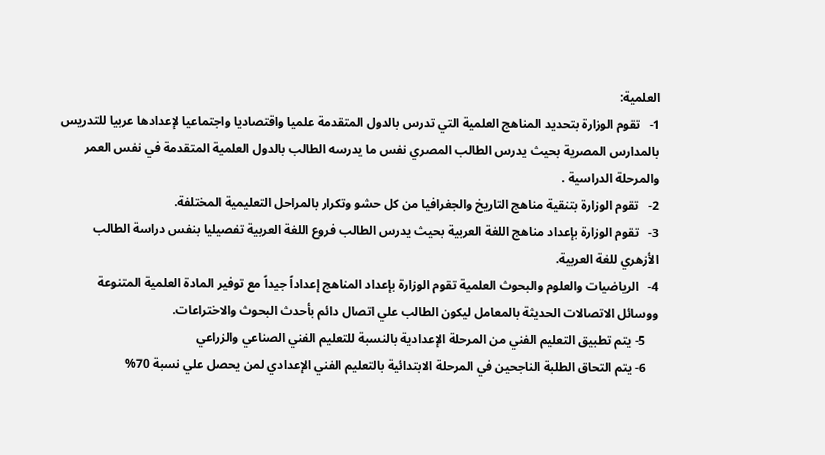العلمية:
1-   تقوم الوزارة بتحديد المناهج العلمية التي تدرس بالدول المتقدمة علميا واقتصاديا واجتماعيا لإعدادها عربيا للتدريس بالمدارس المصرية بحيث يدرس الطالب المصري نفس ما يدرسه الطالب بالدول العلمية المتقدمة في نفس العمر والمرحلة الدراسية .
2-   تقوم الوزارة بتنقية مناهج التاريخ والجغرافيا من كل حشو وتكرار بالمراحل التعليمية المختلفة.
3-   تقوم الوزارة بإعداد مناهج اللغة العربية بحيث يدرس الطالب فروع اللغة العربية تفصيليا بنفس دراسة الطالب الأزهري للغة العربية.
4-   الرياضيات والعلوم والبحوث العلمية تقوم الوزارة بإعداد المناهج إعداداً جيداً مع توفير المادة العلمية المتنوعة ووسائل الاتصالات الحديثة بالمعامل ليكون الطالب علي اتصال دائم بأحدث البحوث والاختراعات.
    5- يتم تطبيق التعليم الفني من المرحلة الإعدادية بالنسبة للتعليم الفني الصناعي والزراعي
    6- يتم التحاق الطلبة الناجحين في المرحلة الابتدائية بالتعليم الفني الإعدادي لمن يحصل علي نسبة 70%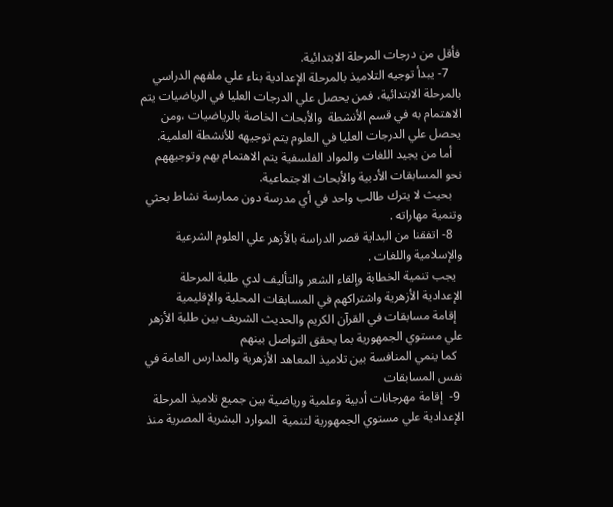فأقل من درجات المرحلة الابتدائية.
    7- يبدأ توجيه التلاميذ بالمرحلة الإعدادية بناء علي ملفهم الدراسي بالمرحلة الابتدائية، فمن يحصل علي الدرجات العليا في الرياضيات يتم الاهتمام به في قسم الأنشطة  والأبحاث الخاصة بالرياضيات ،ومن يحصل علي الدرجات العليا في العلوم يتم توجيهه للأنشطة العلمية.
   أما من يجيد اللغات والمواد الفلسفية يتم الاهتمام بهم وتوجيههم نحو المسابقات الأدبية والأبحاث الاجتماعية.
   بحيث لا يترك طالب واحد في أي مدرسة دون ممارسة نشاط بحثي وتنمية مهاراته .
   8- اتفقنا من البداية قصر الدراسة بالأزهر علي العلوم الشرعية والإسلامية واللغات .
  يجب تنمية الخطابة وإلقاء الشعر والتأليف لدي طلبة المرحلة الإعدادية الأزهرية واشتراكهم في المسابقات المحلية والإقليمية
  إقامة مسابقات في القرآن الكريم والحديث الشريف بين طلبة الأزهر علي مستوي الجمهورية بما يحقق التواصل بينهم
  كما ينمي المنافسة بين تلاميذ المعاهد الأزهرية والمدارس العامة في نفس المسابقات
 9-  إقامة مهرجانات أدبية وعلمية ورياضية بين جميع تلاميذ المرحلة الإعدادية علي مستوي الجمهورية لتنمية  الموارد البشرية المصرية منذ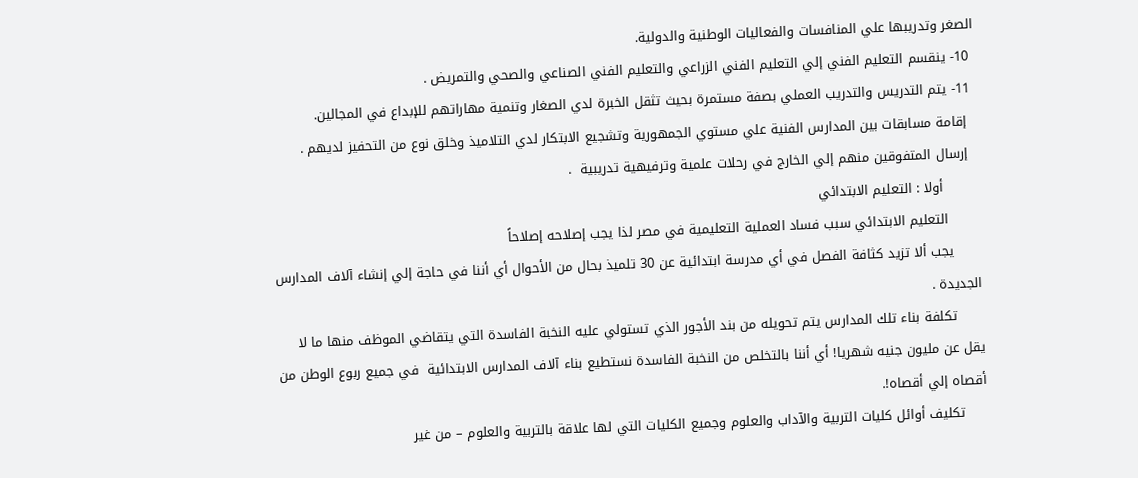الصغر وتدريبها علي المنافسات والفعاليات الوطنية والدولية.
 10- ينقسم التعليم الفني إلي التعليم الفني الزراعي والتعليم الفني الصناعي والصحي والتمريض .
 11- يتم التدريس والتدريب العملي بصفة مستمرة بحيث تثقل الخبرة لدي الصغار وتنمية مهاراتهم للإبداع في المجالين.
  إقامة مسابقات بين المدارس الفنية علي مستوي الجمهورية وتشجيع الابتكار لدي التلاميذ وخلق نوع من التحفيز لديهم .
  إرسال المتفوقين منهم إلي الخارج في رحلات علمية وترفيهية تدريبية  .
        أولا : التعليم الابتدائي
       التعليم الابتدائي سبب فساد العملية التعليمية في مصر لذا يجب إصلاحه إصلاحاً
      يجب ألا تزيد كثافة الفصل في أي مدرسة ابتدائية عن 30 تلميذ بحال من الأحوال أي أننا في حاجة إلي إنشاء آلاف المدارس الجديدة .
      تكلفة بناء تلك المدارس يتم تحويله من بند الأجور الذي تستولي عليه النخبة الفاسدة التي يتقاضي الموظف منها ما لا يقل عن مليون جنيه شهريا! أي أننا بالتخلص من النخبة الفاسدة نستطيع بناء آلاف المدارس الابتدائية  في جميع ربوع الوطن من أقصاه إلي أقصاه!.
     تكليف أوائل كليات التربية والآداب والعلوم وجميع الكليات التي لها علاقة بالتربية والعلوم – من غير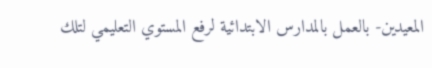المعيدين- بالعمل بالمدارس الابتدائية لرفع المستوي التعليمي لتلك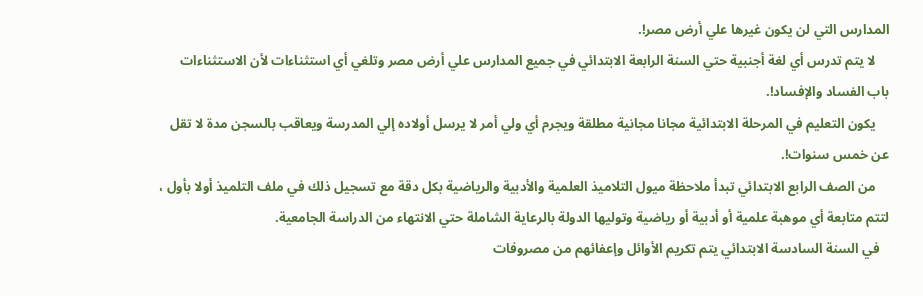المدارس التي لن يكون غيرها علي أرض مصر!.
    لا يتم تدرس أي لغة أجنبية حتي السنة الرابعة الابتدائي في جميع المدارس علي أرض مصر وتلغي أي استثناءات لأن الاستثناءات باب الفساد والإفساد!.
    يكون التعليم في المرحلة الابتدائية مجانا مجانية مطلقة ويجرم أي ولي أمر لا يرسل أولاده إلي المدرسة ويعاقب بالسجن مدة لا تقل عن خمس سنوات!.
    من الصف الرابع الابتدائي تبدأ ملاحظة ميول التلاميذ العلمية والأدبية والرياضية بكل دقة مع تسجيل ذلك في ملف التلميذ أولا بأول ، لتتم متابعة أي موهبة علمية أو أدبية أو رياضية وتوليها الدولة بالرعاية الشاملة حتي الانتهاء من الدراسة الجامعية.
   في السنة السادسة الابتدائي يتم تكريم الأوائل وإعفائهم من مصروفات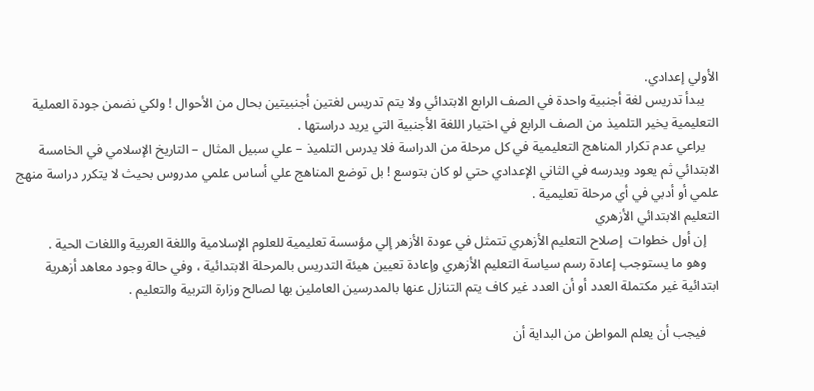الأولي إعدادي.
    يبدأ تدريس لغة أجنبية واحدة في الصف الرابع الابتدائي ولا يتم تدريس لغتين أجنبيتين بحال من الأحوال ! ولكي نضمن جودة العملية التعليمية يخير التلميذ من الصف الرابع في اختيار اللغة الأجنبية التي يريد دراستها .
    يراعي عدم تكرار المناهج التعليمية في كل مرحلة من الدراسة فلا يدرس التلميذ – علي سبيل المثال – التاريخ الإسلامي في الخامسة الابتدائي ثم يعود ويدرسه في الثاني الإعدادي حتي لو كان بتوسع ! بل توضع المناهج علي أساس علمي مدروس بحيث لا يتكرر دراسة منهج علمي أو أدبي في أي مرحلة تعليمية .
التعليم الابتدائي الأزهري
    إن أول خطوات  إصلاح التعليم الأزهري تتمثل في عودة الأزهر إلي مؤسسة تعليمية للعلوم الإسلامية واللغة العربية واللغات الحية .
    وهو ما يستوجب إعادة رسم سياسة التعليم الأزهري وإعادة تعيين هيئة التدريس بالمرحلة الابتدائية ، وفي حالة وجود معاهد أزهرية ابتدائية غير مكتملة العدد أو أن العدد غير كاف يتم التنازل عنها بالمدرسين العاملين بها لصالح وزارة التربية والتعليم .

    فيجب أن يعلم المواطن من البداية أن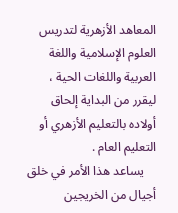المعاهد الأزهرية لتدريس العلوم الإسلامية واللغة العربية واللغات الحية ، ليقرر من البداية إلحاق أولاده بالتعليم الأزهري أو التعليم العام .
    يساعد هذا الأمر في خلق أجيال من الخريجين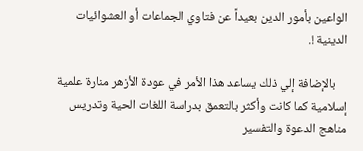الواعين بأمور الدين بعيداً عن فتاوي الجماعات أو العشوائيات الدينية !.

    بالإضافة إلي ذلك يساعد هذا الأمر في عودة الأزهر منارة علمية إسلامية كما كانت وأكثر بالتعمق بدراسة اللغات الحية وتدريس مناهج الدعوة والتفسير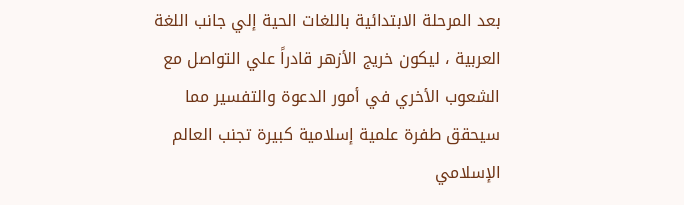بعد المرحلة الابتدائية باللغات الحية إلي جانب اللغة العربية ، ليكون خريج الأزهر قادراً علي التواصل مع الشعوب الأخري في أمور الدعوة والتفسير مما سيحقق طفرة علمية إسلامية كبيرة تجنب العالم الإسلامي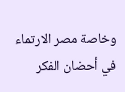وخاصة مصر الارتماء في أحضان الفكر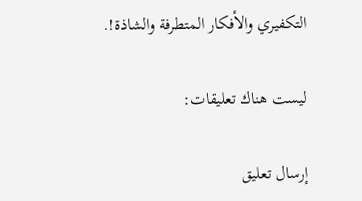التكفيري والأفكار المتطرفة والشاذة!.

ليست هناك تعليقات:

إرسال تعليق